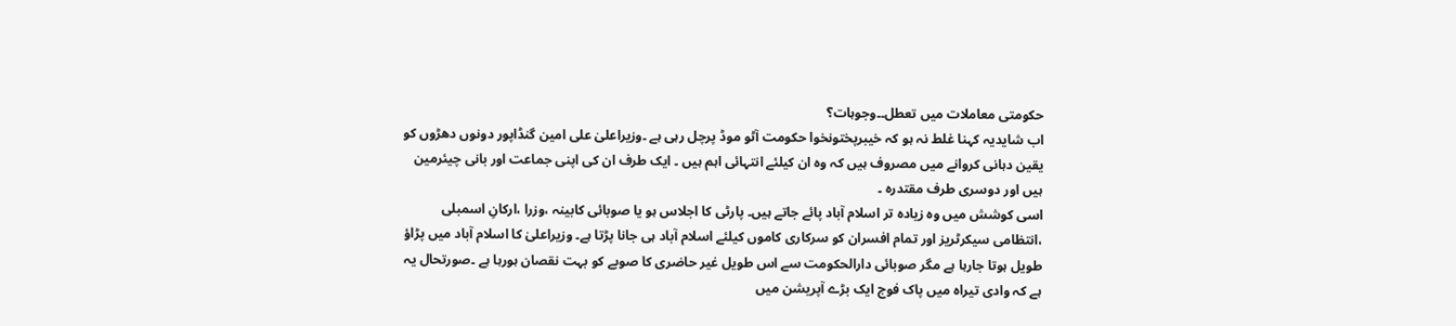حکومتی معاملات میں تعطل۔۔وجوہات؟
اب شایدیہ کہنا غلط نہ ہو کہ خیبرپختونخوا حکومت آٹو موڈ پرچل رہی ہے ۔وزیراعلیٰ علی امین گنڈاپور دونوں دھڑوں کو یقین دہانی کروانے میں مصروف ہیں کہ وہ ان کیلئے انتہائی اہم ہیں ۔ ایک طرف ان کی اپنی جماعت اور بانی چیئرمین ہیں اور دوسری طرف مقتدرہ ۔
اسی کوشش میں وہ زیادہ تر اسلام آباد پائے جاتے ہیں۔ پارٹی کا اجلاس ہو یا صوبائی کابینہ ،وزرا ،ارکانِ اسمبلی ،انتظامی سیکرٹریز اور تمام افسران کو سرکاری کاموں کیلئے اسلام آباد ہی جانا پڑتا ہے۔ وزیراعلیٰ کا اسلام آباد میں پڑاؤ طویل ہوتا جارہا ہے مگر صوبائی دارالحکومت سے اس طویل غیر حاضری کا صوبے کو بہت نقصان ہورہا ہے ۔صورتحال یہ ہے کہ وادی تیراہ میں پاک فوج ایک بڑے آپریشن میں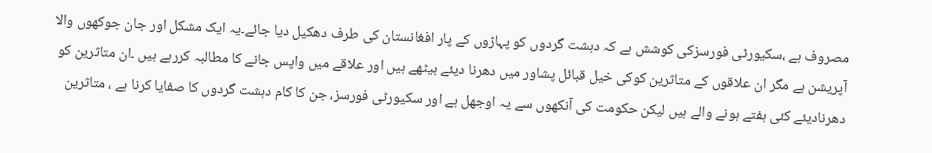مصروف ہے ،سکیورٹی فورسزکی کوشش ہے کہ دہشت گردوں کو پہاڑوں کے پار افغانستان کی طرف دھکیل دیا جائے۔یہ ایک مشکل اور جان جوکھوں والا آپریشن ہے مگر ان علاقوں کے متاثرین کوکی خیل قبائل پشاور میں دھرنا دیئے بیٹھے ہیں اور علاقے میں واپس جانے کا مطالبہ کررہے ہیں ۔ان متاثرین کو دھرنادیئے کئی ہفتے ہونے والے ہیں لیکن حکومت کی آنکھوں سے یہ اوجھل ہے اور سکیورٹی فورسز، جن کا کام دہشت گردوں کا صفایا کرنا ہے ، متاثرین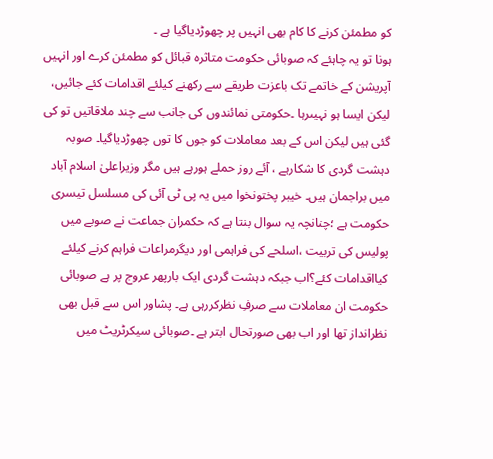کو مطمئن کرنے کا کام بھی انہیں پر چھوڑدیاگیا ہے ۔
ہونا تو یہ چاہئے کہ صوبائی حکومت متاثرہ قبائل کو مطمئن کرے اور انہیں آپریشن کے خاتمے تک باعزت طریقے سے رکھنے کیلئے اقدامات کئے جائیں، لیکن ایسا ہو نہیںرہا ۔حکومتی نمائندوں کی جانب سے چند ملاقاتیں تو کی گئی ہیں لیکن اس کے بعد معاملات کو جوں کا توں چھوڑدیاگیا۔ صوبہ دہشت گردی کا شکارہے ، آئے روز حملے ہورہے ہیں مگر وزیراعلیٰ اسلام آباد میں براجمان ہیں۔ خیبر پختونخوا میں یہ پی ٹی آئی کی مسلسل تیسری حکومت ہے ؛چنانچہ یہ سوال بنتا ہے کہ حکمران جماعت نے صوبے میں پولیس کی تربیت ،اسلحے کی فراہمی اور دیگرمراعات فراہم کرنے کیلئے کیااقدامات کئے؟اب جبکہ دہشت گردی ایک بارپھر عروج پر ہے صوبائی حکومت ان معاملات سے صرفِ نظرکررہی ہے۔ پشاور اس سے قبل بھی نظرانداز تھا اور اب بھی صورتحال ابتر ہے ۔صوبائی سیکرٹریٹ میں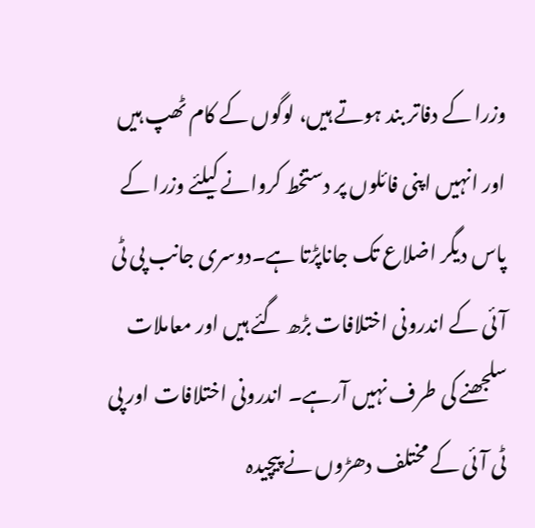وزرا کے دفاتر بند ہوتے ہیں، لوگوں کے کام ٹھپ ہیں اور انہیں اپنی فائلوں پر دستخط کروانے کیلئے وزرا کے پاس دیگر اضلاع تک جاناپڑتا ہے۔دوسری جانب پی ٹی آئی کے اندرونی اختلافات بڑھ گئے ہیں اور معاملات سلجھنے کی طرف نہیں آرہے۔ اندرونی اختلافات اور پی ٹی آئی کے مختلف دھڑوں نے پیچیدہ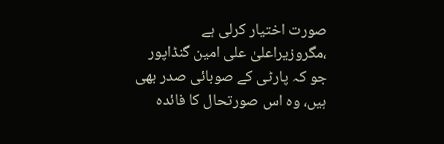صورت اختیار کرلی ہے ،مگروزیراعلیٰ علی امین گنڈاپور جو کہ پارٹی کے صوبائی صدر بھی ہیں، وہ اس صورتحال کا فائدہ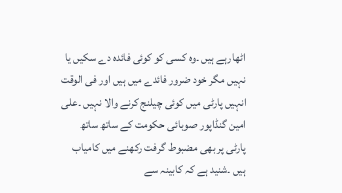اٹھارہے ہیں ۔وہ کسی کو کوئی فائدہ دے سکیں یا نہیں مگر خود ضرور فائدے میں ہیں اور فی الوقت انہیں پارٹی میں کوئی چیلنج کرنے والا نہیں ۔علی امین گنڈاپور صوبائی حکومت کے ساتھ ساتھ پارٹی پر بھی مضبوط گرفت رکھنے میں کامیاب ہیں ۔شنید ہے کہ کابینہ سے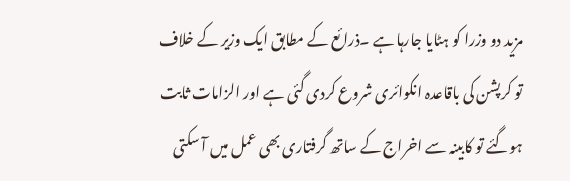مزید دو وزرا کو ہٹایا جارہا ہے ۔ذرائع کے مطابق ایک وزیر کے خلاف تو کرپشن کی باقاعدہ انکوائری شروع کردی گئی ہے اور الزامات ثابت ہوگئے تو کابینہ سے اخراج کے ساتھ گرفتاری بھی عمل میں آ سکتی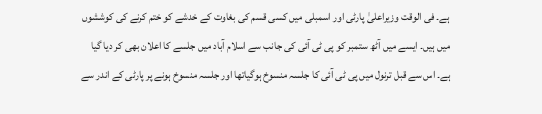ہے۔ فی الوقت وزیراعلیٰ پارٹی اور اسمبلی میں کسی قسم کی بغاوت کے خدشے کو ختم کرنے کی کوششوں میں ہیں۔ ایسے میں آٹھ ستمبر کو پی ٹی آئی کی جانب سے اسلام آباد میں جلسے کا اعلان بھی کر دیا گیا ہے۔ اس سے قبل ترنول میں پی ٹی آئی کا جلسہ منسوخ ہوگیاتھا اور جلسہ منسوخ ہونے پر پارٹی کے اندر سے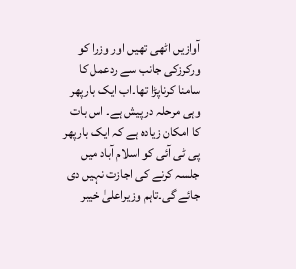آوازیں اٹھی تھیں اور وزرا کو ورکرزکی جانب سے ردعمل کا سامنا کرناپڑا تھا۔اب ایک بارپھر وہی مرحلہ درپیش ہے۔ اس بات کا امکان زیادہ ہے کہ ایک بارپھر پی ٹی آئی کو اسلام آباد میں جلسہ کرنے کی اجازت نہیں دی جائے گی۔تاہم وزیراعلیٰ خیبر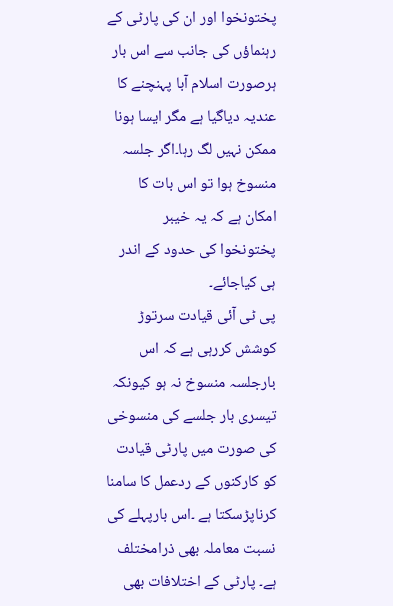پختونخوا اور ان کی پارٹی کے رہنماؤں کی جانب سے اس بار ہرصورت اسلام آبا پہنچنے کا عندیہ دیاگیا ہے مگر ایسا ہونا ممکن نہیں لگ رہا۔اگر جلسہ منسوخ ہوا تو اس بات کا امکان ہے کہ یہ خیبر پختونخوا کی حدود کے اندر ہی کیاجائے۔
پی ٹی آئی قیادت سرتوڑ کوشش کررہی ہے کہ اس بارجلسہ منسوخ نہ ہو کیونکہ تیسری بار جلسے کی منسوخی کی صورت میں پارٹی قیادت کو کارکنوں کے ردعمل کا سامنا کرناپڑسکتا ہے ۔اس بارپہلے کی نسبت معاملہ بھی ذرامختلف ہے۔ پارٹی کے اختلافات بھی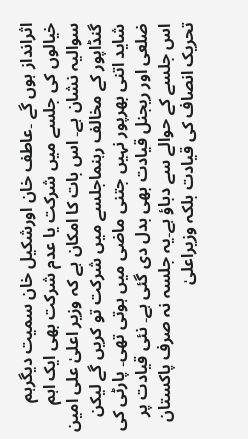اثرانداز ہوں گے ۔عاطف خان اورشکیل خان سمیت دیگرہم خیالوں کی جلسے میں شرکت یا عدم شرکت بھی ایک اہم سوالیہ نشان ہے۔ اس بات کا امکان ہے کہ وزیر اعلیٰ علی امین گنڈاپور کے مخالف رہنماجلسے میں شرکت تو کریں گے لیکن شاید اتنی بھرپور نہیں جتنی ماضی میں ہوتی تھی۔ پارٹی کی ضلعی اور ریجنل قیادت بھی بدل دی گئی ہے۔ نئی قیادت پر اس جلسے کے حوالے سے دباؤ ہے۔یہ جلسہ نہ صرف پاکستان تحریک انصاف کی قیادت بلکہ وزیراعلیٰ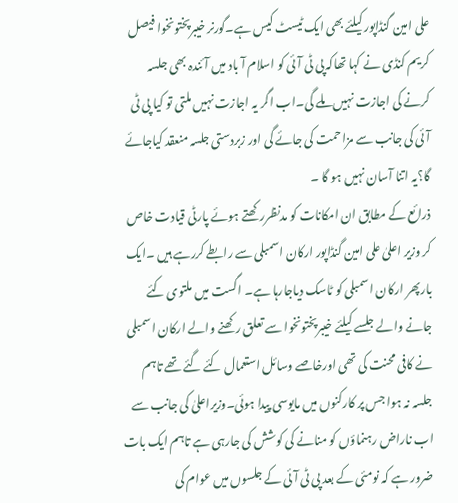علی امین گنڈاپور کیلئے بھی ایک ٹیسٹ کیس ہے۔گورنر خیبرپختونخوا فیصل کریم کنڈی نے کہا تھاکہ پی ٹی آئی کو اسلام آ باد میں آئندہ بھی جلسہ کرنے کی اجازت نہیں ملے گی۔اب اگر یہ اجازت نہیں ملتی تو کیا پی ٹی آئی کی جانب سے مزاحمت کی جائے گی اور زبردستی جلسہ منعقد کیاجائے گا؟یہ اتنا آسان نہیں ہو گا ۔
ذرائع کے مطابق ان امکانات کو مدنظررکھتے ہوئے پارٹی قیادت خاص کر وزیر اعلیٰ علی امین گنڈاپور ارکان اسمبلی سے رابطے کررہے ہیں ۔ایک بارپھر ارکان اسمبلی کو ٹاسک دیاجارہا ہے۔ اگست میں ملتوی کئے جانے والے جلسے کیلئے خیبرپختونخوا سے تعلق رکھنے والے ارکان اسمبلی نے کافی محنت کی تھی اورخاصے وسائل استعمال کئے گئے تھے تاہم جلسہ نہ ہوا جس پر کارکنوں میں مایوسی پیدا ہوئی۔وزیراعلیٰ کی جانب سے اب ناراض رہنماؤں کو منانے کی کوشش کی جارہی ہے تاہم ایک بات ضرور ہے کہ نومئی کے بعد پی ٹی آئی کے جلسوں میں عوام کی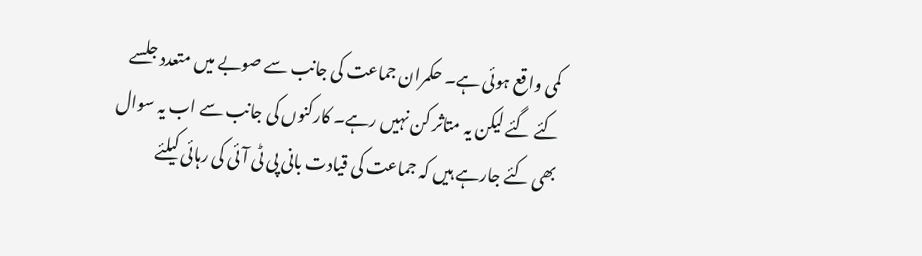کمی واقع ہوئی ہے۔ حکمران جماعت کی جانب سے صوبے میں متعدد جلسے کئے گئے لیکن یہ متاثر کن نہیں رہے۔ کارکنوں کی جانب سے اب یہ سوال بھی کئے جارہے ہیں کہ جماعت کی قیادت بانی پی ٹی آئی کی رہائی کیلئے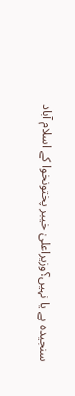سنجیدہ ہے یا نہیں؟وزیراعلیٰ خیبر پختونخوا کے اسلام آباد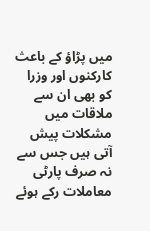میں پڑاؤ کے باعث کارکنوں اور وزرا کو بھی ان سے ملاقات میں مشکلات پیش آتی ہیں جس سے نہ صرف پارٹی معاملات رکے ہوئے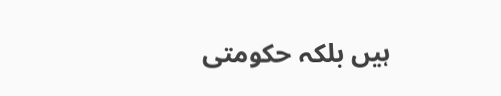ہیں بلکہ حکومتی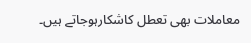معاملات بھی تعطل کاشکارہوجاتے ہیں۔